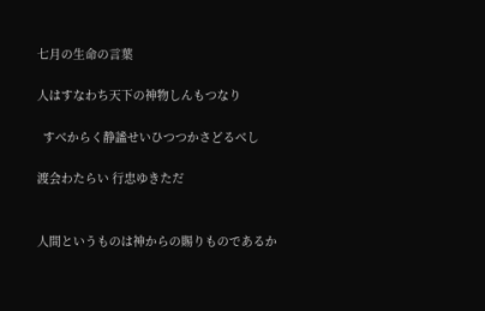七月の生命の言葉

人はすなわち天下の神物しんもつなり

  すべからく静謐せいひつつかさどるべし

渡会わたらい 行忠ゆきただ


人間というものは神からの賜りものであるか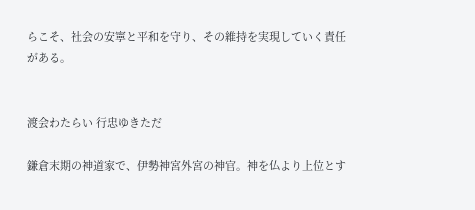らこそ、社会の安寧と平和を守り、その維持を実現していく責任がある。


渡会わたらい 行忠ゆきただ

鎌倉末期の神道家で、伊勢神宮外宮の神官。神を仏より上位とす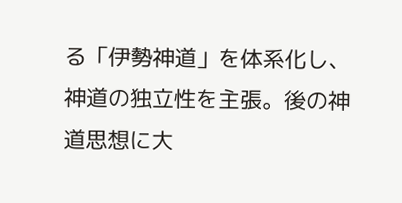る「伊勢神道」を体系化し、神道の独立性を主張。後の神道思想に大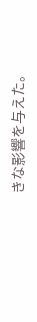きな影響を与えた。